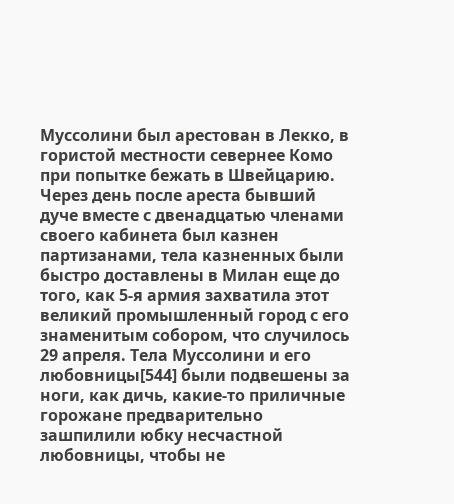Муссолини был арестован в Лекко, в гористой местности севернее Комо при попытке бежать в Швейцарию. Через день после ареста бывший дуче вместе с двенадцатью членами своего кабинета был казнен партизанами, тела казненных были быстро доставлены в Милан еще до того, как 5-я армия захватила этот великий промышленный город с его знаменитым собором, что случилось 29 апреля. Тела Муссолини и его любовницы[544] были подвешены за ноги, как дичь, какие-то приличные горожане предварительно зашпилили юбку несчастной любовницы, чтобы не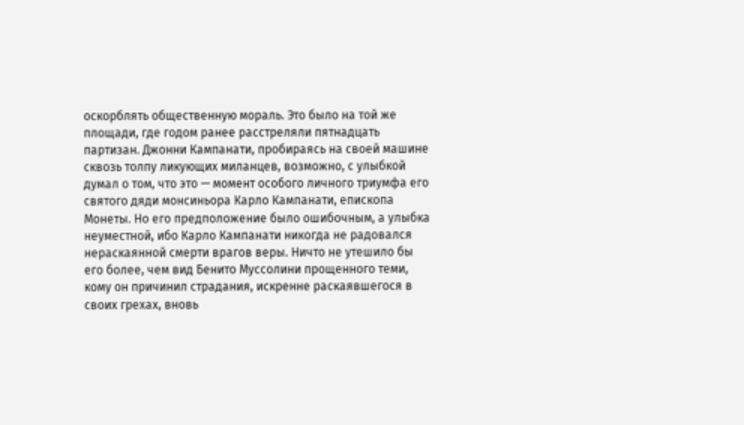оскорблять общественную мораль. Это было на той же площади, где годом ранее расстреляли пятнадцать партизан. Джонни Кампанати, пробираясь на своей машине сквозь толпу ликующих миланцев, возможно, с улыбкой думал о том, что это — момент особого личного триумфа его святого дяди монсиньора Карло Кампанати, епископа Монеты. Но его предположение было ошибочным, а улыбка неуместной, ибо Карло Кампанати никогда не радовался нераскаянной смерти врагов веры. Ничто не утешило бы его более, чем вид Бенито Муссолини прощенного теми, кому он причинил страдания, искренне раскаявшегося в своих грехах, вновь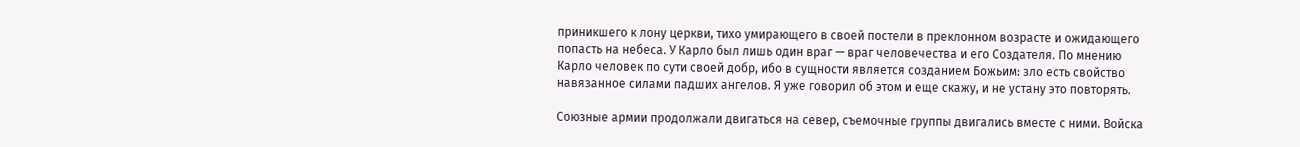приникшего к лону церкви, тихо умирающего в своей постели в преклонном возрасте и ожидающего попасть на небеса. У Карло был лишь один враг — враг человечества и его Создателя. По мнению Карло человек по сути своей добр, ибо в сущности является созданием Божьим: зло есть свойство навязанное силами падших ангелов. Я уже говорил об этом и еще скажу, и не устану это повторять.

Союзные армии продолжали двигаться на север, съемочные группы двигались вместе с ними. Войска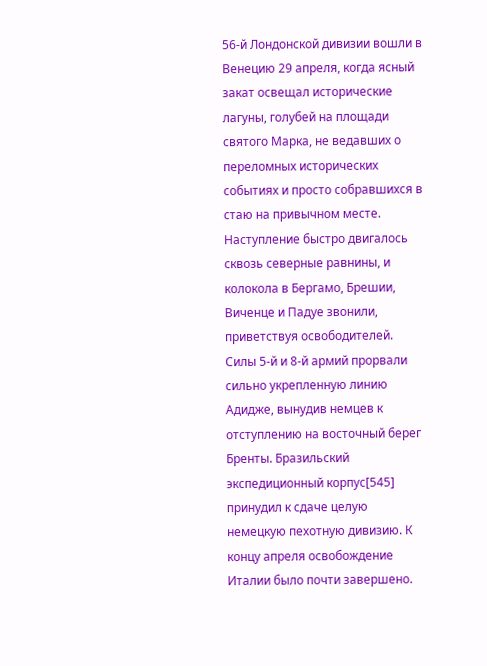56-й Лондонской дивизии вошли в Венецию 29 апреля, когда ясный закат освещал исторические лагуны, голубей на площади святого Марка, не ведавших о переломных исторических событиях и просто собравшихся в стаю на привычном месте. Наступление быстро двигалось сквозь северные равнины, и колокола в Бергамо, Брешии, Виченце и Падуе звонили, приветствуя освободителей. Силы 5-й и 8-й армий прорвали сильно укрепленную линию Адидже, вынудив немцев к отступлению на восточный берег Бренты. Бразильский экспедиционный корпус[545] принудил к сдаче целую немецкую пехотную дивизию. К концу апреля освобождение Италии было почти завершено.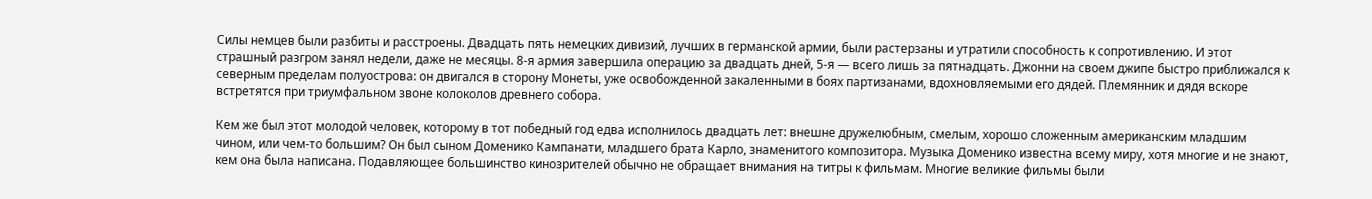Силы немцев были разбиты и расстроены. Двадцать пять немецких дивизий, лучших в германской армии, были растерзаны и утратили способность к сопротивлению. И этот страшный разгром занял недели, даже не месяцы. 8-я армия завершила операцию за двадцать дней, 5-я — всего лишь за пятнадцать. Джонни на своем джипе быстро приближался к северным пределам полуострова: он двигался в сторону Монеты, уже освобожденной закаленными в боях партизанами, вдохновляемыми его дядей. Племянник и дядя вскоре встретятся при триумфальном звоне колоколов древнего собора.

Кем же был этот молодой человек, которому в тот победный год едва исполнилось двадцать лет: внешне дружелюбным, смелым, хорошо сложенным американским младшим чином, или чем-то большим? Он был сыном Доменико Кампанати, младшего брата Карло, знаменитого композитора. Музыка Доменико известна всему миру, хотя многие и не знают, кем она была написана. Подавляющее большинство кинозрителей обычно не обращает внимания на титры к фильмам. Многие великие фильмы были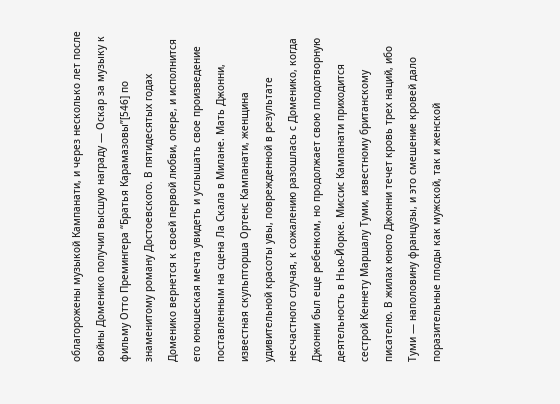облагорожены музыкой Кампанати, и через несколько лет после войны Доменико получил высшую награду — Оскар за музыку к фильму Отто Премингера “Братья Карамазовы”[546] по знаменитому роману Достоевского. В пятидесятых годах Доменико вернется к своей первой любви, опере, и исполнится его юношеская мечта увидеть и услышать свое произведение поставленным на сцена Ла Скала в Милане. Мать Джонни, известная скульпторша Ортенс Кампанати, женщина удивительной красоты увы, поврежденной в результате несчастного случая, к сожалению разошлась с Доменико, когда Джонни был еще ребенком, но продолжает свою плодотворную деятельность в Нью-Йорке. Миссис Кампанати приходится сестрой Кеннету Маршалу Туми, известному британскому писателю. В жилах юного Джонни течет кровь трех наций, ибо Туми — наполовину французы, и это смешение кровей дало поразительные плоды как мужской, так и женской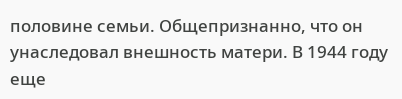половине семьи. Общепризнанно, что он унаследовал внешность матери. В 1944 году еще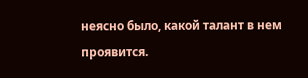неясно было, какой талант в нем проявится.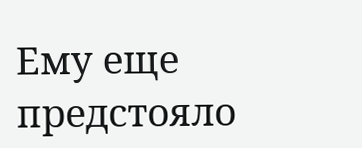Ему еще предстояло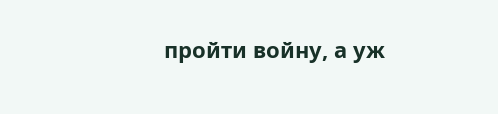пройти войну, а уж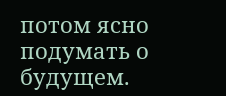потом ясно подумать о будущем.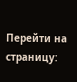Перейти на страницу: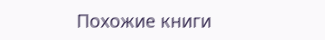Похожие книги